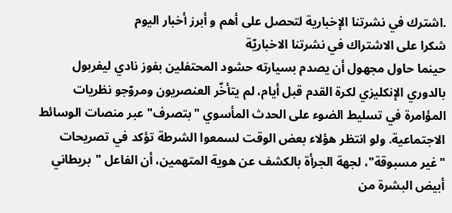.اشترك في نشرتنا الإخبارية لتحصل على أهم و أبرز أخبار اليوم
شكرا على الاشتراك في نشرتنا الاخباريّة
حينما حاول مجهول أن يصدم بسيارته حشود المحتفلين بفوز نادي ليفربول بالدوري الإنكليزي لكرة القدم قبل أيام، لم يتأخّر العنصريون ومروّجو نظريات المؤامرة في تسليط الضوء على الحدث المأسوي "بتصرف" عبر منصات الوسائط الاجتماعية. ولو انتظر هؤلاء بعض الوقت لسمعوا الشرطة تؤكد في تصريحات "غير مسبوقة"، لجهة الجرأة بالكشف عن هوية المتهمين، أن الفاعل "بريطاني أبيض البشرة من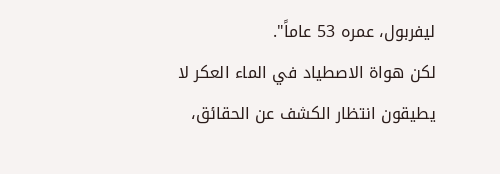ليفربول، عمره 53 عاماً".
لكن هواة الاصطياد في الماء العكر لا يطيقون انتظار الكشف عن الحقائق،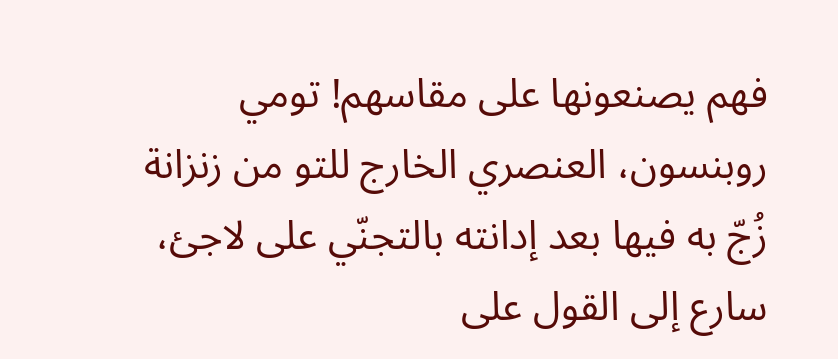فهم يصنعونها على مقاسهم! تومي روبنسون، العنصري الخارج للتو من زنزانة زُجّ به فيها بعد إدانته بالتجنّي على لاجئ، سارع إلى القول على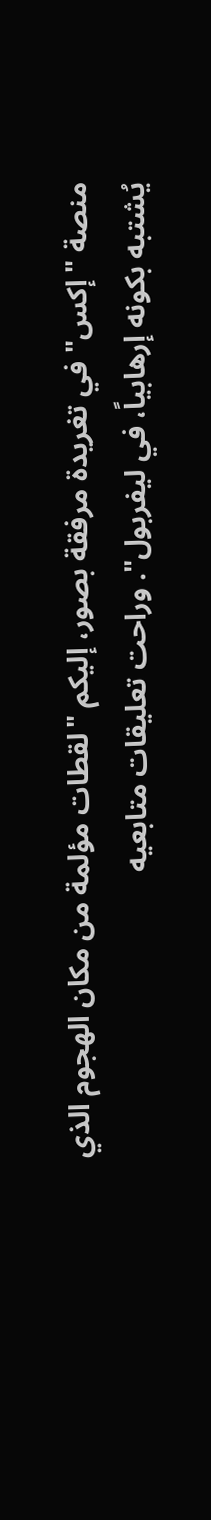منصة " إكس" في تغريدة مرفقة بصور، إليكم "لقطات مؤلمة من مكان الهجوم الذي يُشتبه بكونه إرهابياً، في ليفربول". وراحت تعليقات متابعيه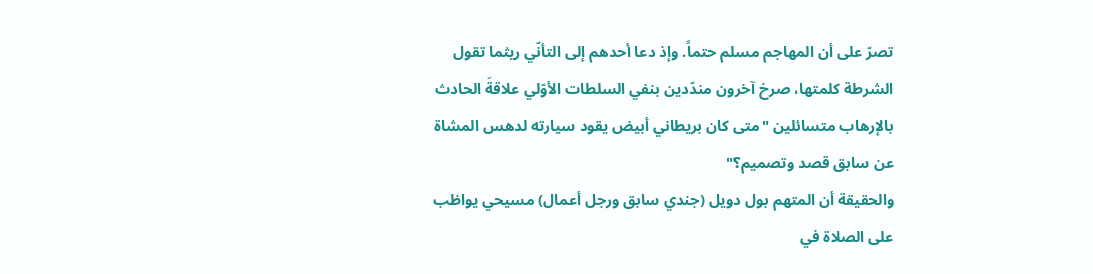تصرّ على أن المهاجم مسلم حتماً. وإذ دعا أحدهم إلى التأنّي ريثما تقول الشرطة كلمتها، صرخ آخرون مندّدين بنفي السلطات الأوّلي علاقةَ الحادث بالإرهاب متسائلين "متى كان بريطاني أبيض يقود سيارته لدهس المشاة عن سابق قصد وتصميم؟"
والحقيقة أن المتهم بول دويل (جندي سابق ورجل أعمال) مسيحي يواظب على الصلاة في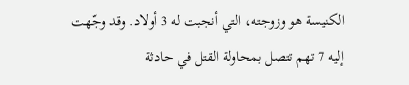الكنيسة هو وزوجته، التي أنجبت له 3 أولاد. وقد وجّهت إليه 7 تهم تتصل بمحاولة القتل في حادثة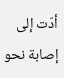أدّت إلى إصابة نحو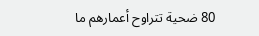80 ضحية تتراوح أعمارهم ما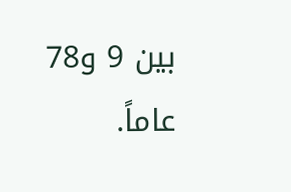بين 9 و78 عاماً.